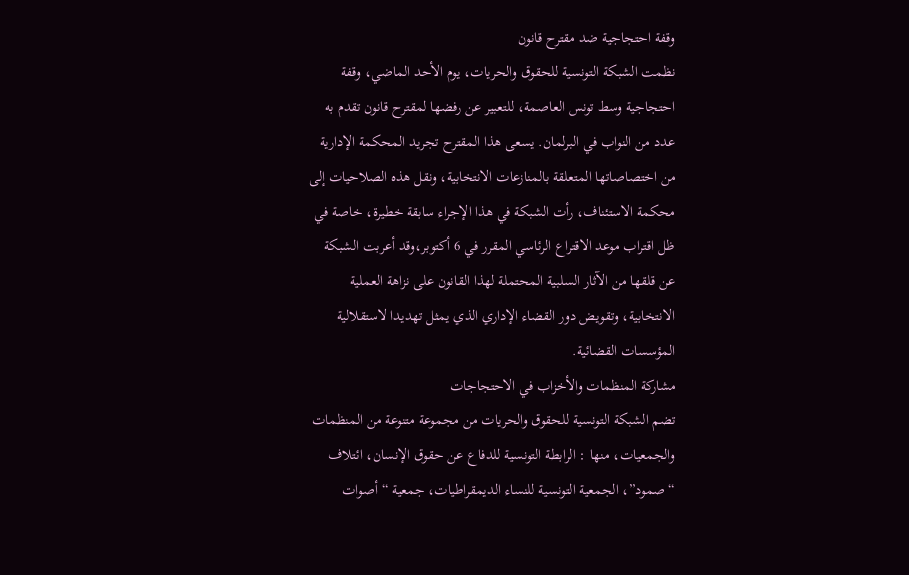وقفة احتجاجية ضد مقترح قانون
نظمت الشبكة التونسية للحقوق والحريات، يوم الأحد الماضي، وقفة احتجاجية وسط تونس العاصمة، للتعبير عن رفضها لمقترح قانون تقدم به عدد من النواب في البرلمان. يسعى هذا المقترح تجريد المحكمة الإدارية من اختصاصاتها المتعلقة بالمنازعات الانتخابية، ونقل هذه الصلاحيات إلى محكمة الاستئناف، رأت الشبكة في هذا الإجراء سابقة خطيرة، خاصة في ظل اقتراب موعد الاقتراع الرئاسي المقرر في 6 أكتوبر،وقد أعربت الشبكة عن قلقها من الآثار السلبية المحتملة لهذا القانون على نزاهة العملية الانتخابية، وتقويض دور القضاء الإداري الذي يمثل تهديدا لاستقلالية المؤسسات القضائية.
مشاركة المنظمات والأخزاب في الاحتجاجات
تضم الشبكة التونسية للحقوق والحريات من مجموعة متنوعة من المنظمات والجمعيات، منها : الرابطة التونسية للدفاع عن حقوق الإنسان، ائتلاف “صمود”، الجمعية التونسية للنساء الديمقراطيات، جمعية “أصوات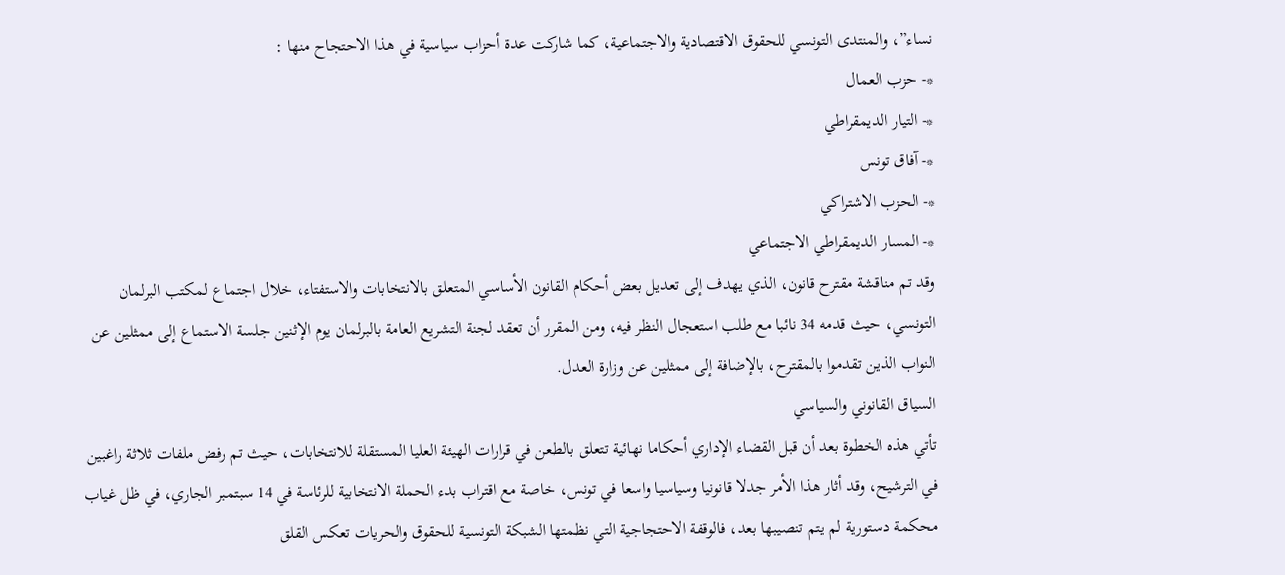نساء”، والمنتدى التونسي للحقوق الاقتصادية والاجتماعية، كما شاركت عدة أحزاب سياسية في هذا الاحتجاح منها :
*- حزب العمال
*- التيار الديمقراطي
*- آفاق تونس
*- الحزب الاشتراكي
*- المسار الديمقراطي الاجتماعي
وقد تم مناقشة مقترح قانون، الذي يهدف إلى تعديل بعض أحكام القانون الأساسي المتعلق بالانتخابات والاستفتاء، خلال اجتماع لمكتب البرلمان التونسي، حيث قدمه 34 نائبا مع طلب استعجال النظر فيه، ومن المقرر أن تعقد لجنة التشريع العامة بالبرلمان يوم الإثنين جلسة الاستماع إلى ممثلين عن النواب الذين تقدموا بالمقترح، بالإضافة إلى ممثلين عن وزارة العدل.
السياق القانوني والسياسي
تأتي هذه الخطوة بعد أن قبل القضاء الإداري أحكاما نهائية تتعلق بالطعن في قرارات الهيئة العليا المستقلة للانتخابات، حيث تم رفض ملفات ثلاثة راغبين في الترشيح، وقد أثار هذا الأمر جدلا قانونيا وسياسيا واسعا في تونس، خاصة مع اقتراب بدء الحملة الانتخابية للرئاسة في 14 سبتمبر الجاري، في ظل غياب محكمة دستورية لم يتم تنصيبها بعد، فالوقفة الاحتجاجية التي نظمتها الشبكة التونسية للحقوق والحريات تعكس القلق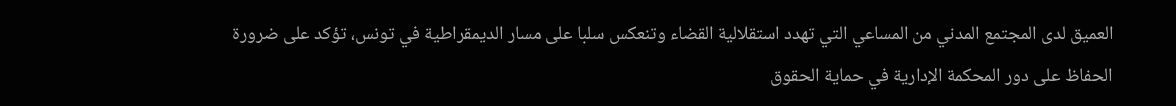العميق لدى المجتمع المدني من المساعي التي تهدد استقلالية القضاء وتنعكس سلبا على مسار الديمقراطية في تونس، تؤكد على ضرورة الحفاظ على دور المحكمة الإدارية في حماية الحقوق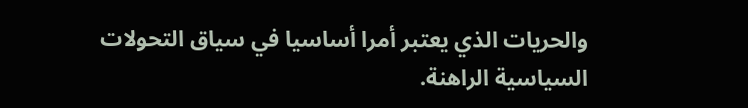والحريات الذي يعتبر أمرا أساسيا في سياق التحولات السياسية الراهنة.